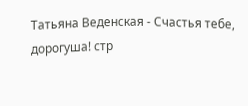Татьяна Веденская - Счастья тебе, дорогуша! стр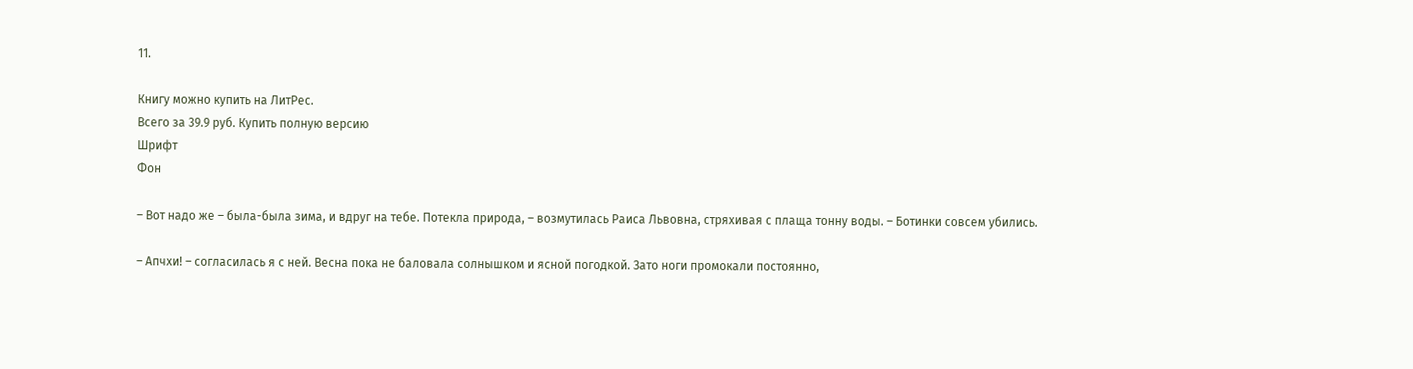11.

Книгу можно купить на ЛитРес.
Всего за 39.9 руб. Купить полную версию
Шрифт
Фон

– Вот надо же – была-была зима, и вдруг на тебе. Потекла природа, – возмутилась Раиса Львовна, стряхивая с плаща тонну воды. – Ботинки совсем убились.

– Апчхи! – согласилась я с ней. Весна пока не баловала солнышком и ясной погодкой. Зато ноги промокали постоянно,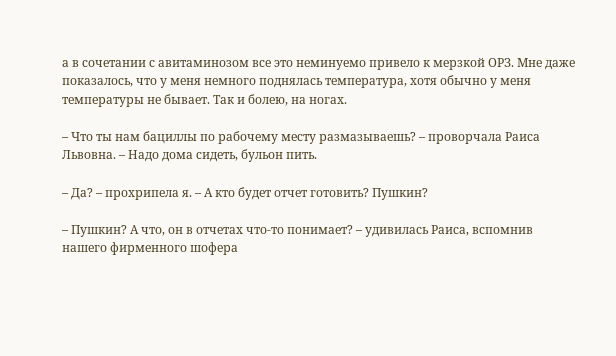а в сочетании с авитаминозом все это неминуемо привело к мерзкой ОРЗ. Мне даже показалось, что у меня немного поднялась температура, хотя обычно у меня температуры не бывает. Так и болею, на ногах.

– Что ты нам бациллы по рабочему месту размазываешь? – проворчала Раиса Львовна. – Надо дома сидеть, бульон пить.

– Да? – прохрипела я. – А кто будет отчет готовить? Пушкин?

– Пушкин? А что, он в отчетах что-то понимает? – удивилась Раиса, вспомнив нашего фирменного шофера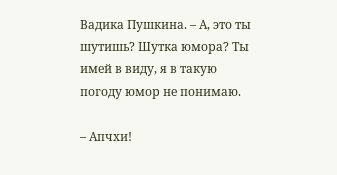Вадика Пушкина. – А, это ты шутишь? Шутка юмора? Ты имей в виду, я в такую погоду юмор не понимаю.

– Апчхи!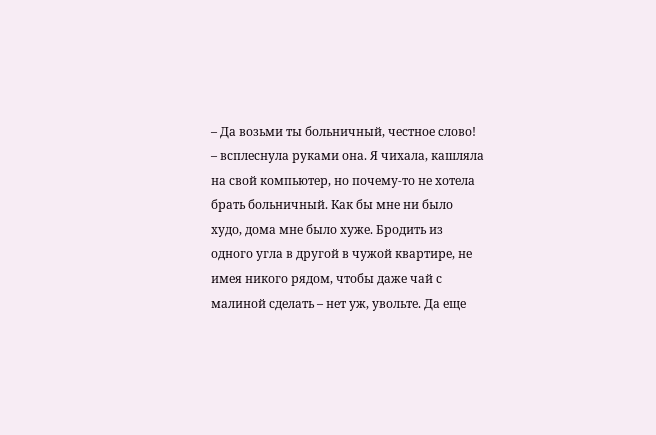– Да возьми ты больничный, честное слово! – всплеснула руками она. Я чихала, кашляла на свой компьютер, но почему-то не хотела брать больничный. Как бы мне ни было худо, дома мне было хуже. Бродить из одного угла в другой в чужой квартире, не имея никого рядом, чтобы даже чай с малиной сделать – нет уж, увольте. Да еще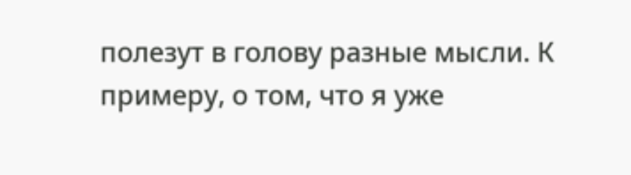полезут в голову разные мысли. К примеру, о том, что я уже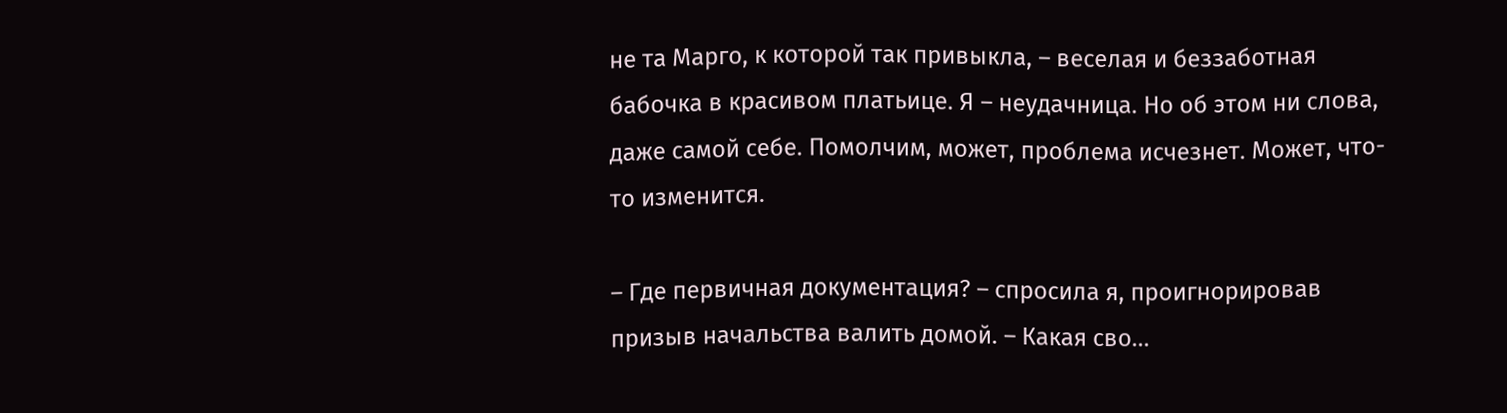не та Марго, к которой так привыкла, – веселая и беззаботная бабочка в красивом платьице. Я – неудачница. Но об этом ни слова, даже самой себе. Помолчим, может, проблема исчезнет. Может, что-то изменится.

– Где первичная документация? – спросила я, проигнорировав призыв начальства валить домой. – Какая сво…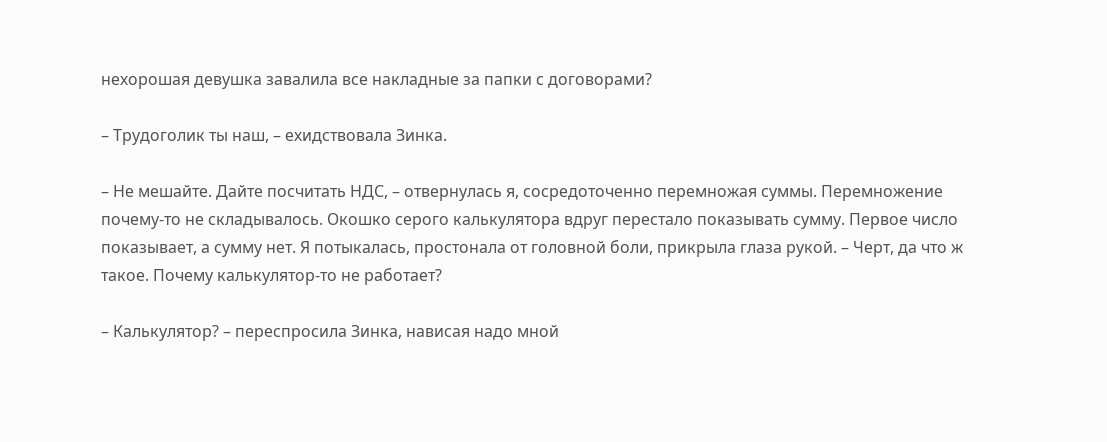нехорошая девушка завалила все накладные за папки с договорами?

– Трудоголик ты наш, – ехидствовала Зинка.

– Не мешайте. Дайте посчитать НДС, – отвернулась я, сосредоточенно перемножая суммы. Перемножение почему-то не складывалось. Окошко серого калькулятора вдруг перестало показывать сумму. Первое число показывает, а сумму нет. Я потыкалась, простонала от головной боли, прикрыла глаза рукой. – Черт, да что ж такое. Почему калькулятор-то не работает?

– Калькулятор? – переспросила Зинка, нависая надо мной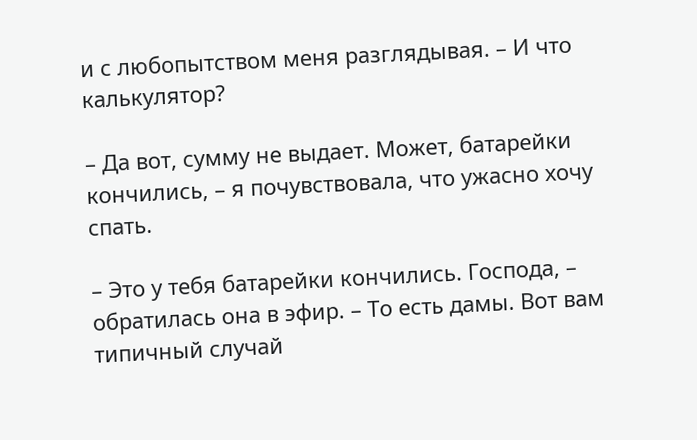и с любопытством меня разглядывая. – И что калькулятор?

– Да вот, сумму не выдает. Может, батарейки кончились, – я почувствовала, что ужасно хочу спать.

– Это у тебя батарейки кончились. Господа, – обратилась она в эфир. – То есть дамы. Вот вам типичный случай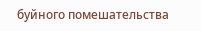буйного помешательства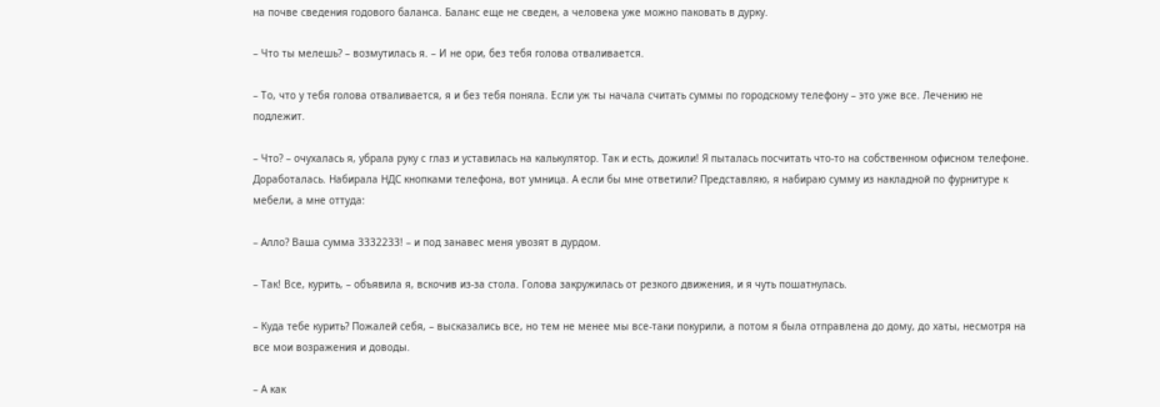на почве сведения годового баланса. Баланс еще не сведен, а человека уже можно паковать в дурку.

– Что ты мелешь? – возмутилась я. – И не ори, без тебя голова отваливается.

– То, что у тебя голова отваливается, я и без тебя поняла. Если уж ты начала считать суммы по городскому телефону – это уже все. Лечению не подлежит.

– Что? – очухалась я, убрала руку с глаз и уставилась на калькулятор. Так и есть, дожили! Я пыталась посчитать что-то на собственном офисном телефоне. Доработалась. Набирала НДС кнопками телефона, вот умница. А если бы мне ответили? Представляю, я набираю сумму из накладной по фурнитуре к мебели, а мне оттуда:

– Алло? Ваша сумма 3332233! – и под занавес меня увозят в дурдом.

– Так! Все, курить, – объявила я, вскочив из-за стола. Голова закружилась от резкого движения, и я чуть пошатнулась.

– Куда тебе курить? Пожалей себя, – высказались все, но тем не менее мы все-таки покурили, а потом я была отправлена до дому, до хаты, несмотря на все мои возражения и доводы.

– А как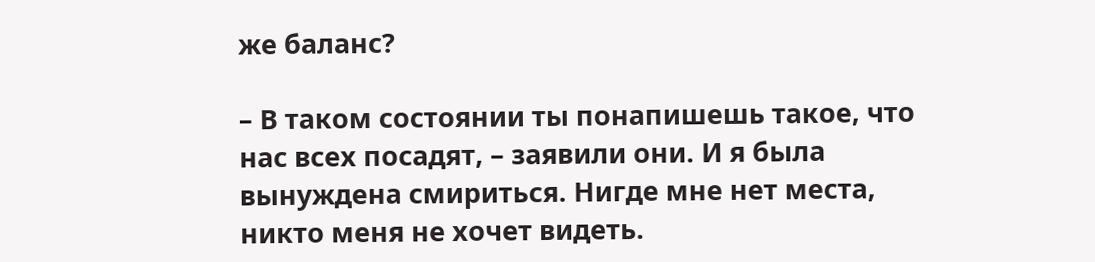же баланс?

– В таком состоянии ты понапишешь такое, что нас всех посадят, – заявили они. И я была вынуждена смириться. Нигде мне нет места, никто меня не хочет видеть.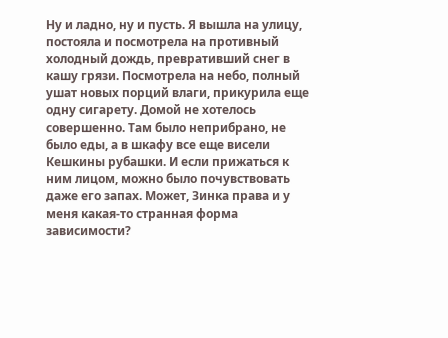Ну и ладно, ну и пусть. Я вышла на улицу, постояла и посмотрела на противный холодный дождь, превративший снег в кашу грязи. Посмотрела на небо, полный ушат новых порций влаги, прикурила еще одну сигарету. Домой не хотелось совершенно. Там было неприбрано, не было еды, а в шкафу все еще висели Кешкины рубашки. И если прижаться к ним лицом, можно было почувствовать даже его запах. Может, Зинка права и у меня какая-то странная форма зависимости?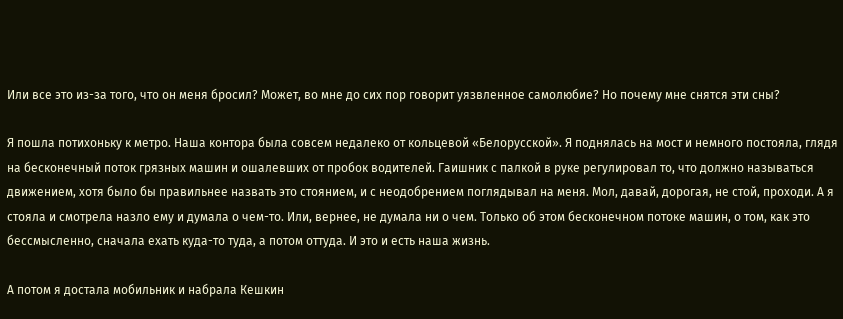Или все это из-за того, что он меня бросил? Может, во мне до сих пор говорит уязвленное самолюбие? Но почему мне снятся эти сны?

Я пошла потихоньку к метро. Наша контора была совсем недалеко от кольцевой «Белорусской». Я поднялась на мост и немного постояла, глядя на бесконечный поток грязных машин и ошалевших от пробок водителей. Гаишник с палкой в руке регулировал то, что должно называться движением, хотя было бы правильнее назвать это стоянием, и с неодобрением поглядывал на меня. Мол, давай, дорогая, не стой, проходи. А я стояла и смотрела назло ему и думала о чем-то. Или, вернее, не думала ни о чем. Только об этом бесконечном потоке машин, о том, как это бессмысленно, сначала ехать куда-то туда, а потом оттуда. И это и есть наша жизнь.

А потом я достала мобильник и набрала Кешкин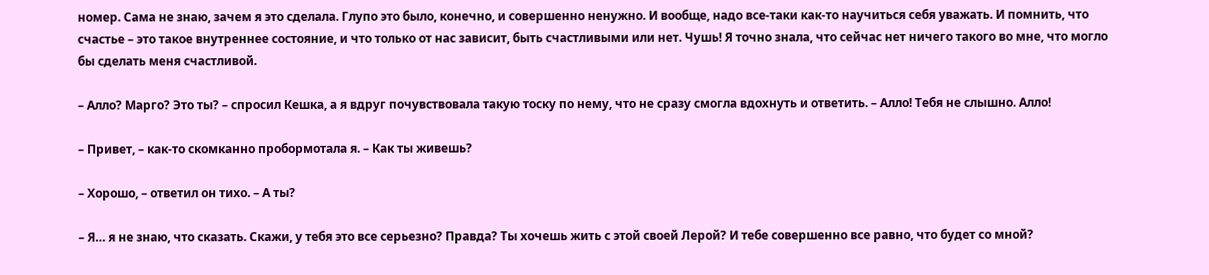номер. Сама не знаю, зачем я это сделала. Глупо это было, конечно, и совершенно ненужно. И вообще, надо все-таки как-то научиться себя уважать. И помнить, что счастье – это такое внутреннее состояние, и что только от нас зависит, быть счастливыми или нет. Чушь! Я точно знала, что сейчас нет ничего такого во мне, что могло бы сделать меня счастливой.

– Алло? Марго? Это ты? – спросил Кешка, а я вдруг почувствовала такую тоску по нему, что не сразу смогла вдохнуть и ответить. – Алло! Тебя не слышно. Алло!

– Привет, – как-то скомканно пробормотала я. – Как ты живешь?

– Хорошо, – ответил он тихо. – А ты?

– Я… я не знаю, что сказать. Скажи, у тебя это все серьезно? Правда? Ты хочешь жить с этой своей Лерой? И тебе совершенно все равно, что будет со мной?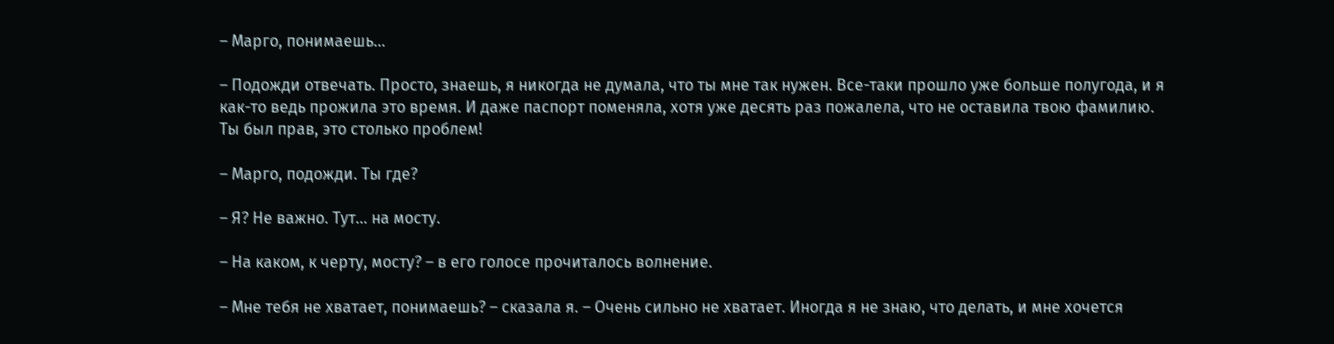– Марго, понимаешь…

– Подожди отвечать. Просто, знаешь, я никогда не думала, что ты мне так нужен. Все-таки прошло уже больше полугода, и я как-то ведь прожила это время. И даже паспорт поменяла, хотя уже десять раз пожалела, что не оставила твою фамилию. Ты был прав, это столько проблем!

– Марго, подожди. Ты где?

– Я? Не важно. Тут… на мосту.

– На каком, к черту, мосту? – в его голосе прочиталось волнение.

– Мне тебя не хватает, понимаешь? – сказала я. – Очень сильно не хватает. Иногда я не знаю, что делать, и мне хочется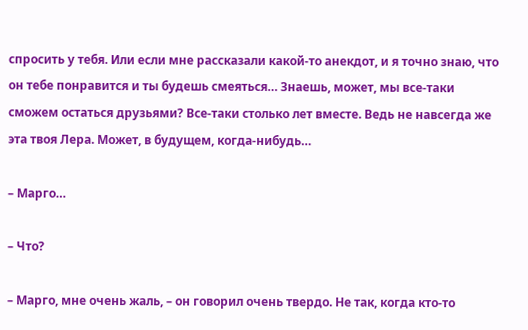спросить у тебя. Или если мне рассказали какой-то анекдот, и я точно знаю, что он тебе понравится и ты будешь смеяться… Знаешь, может, мы все-таки сможем остаться друзьями? Все-таки столько лет вместе. Ведь не навсегда же эта твоя Лера. Может, в будущем, когда-нибудь…

– Марго…

– Что?

– Марго, мне очень жаль, – он говорил очень твердо. Не так, когда кто-то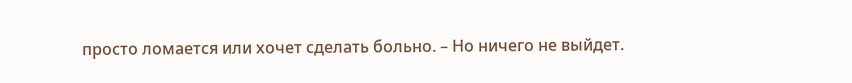просто ломается или хочет сделать больно. – Но ничего не выйдет.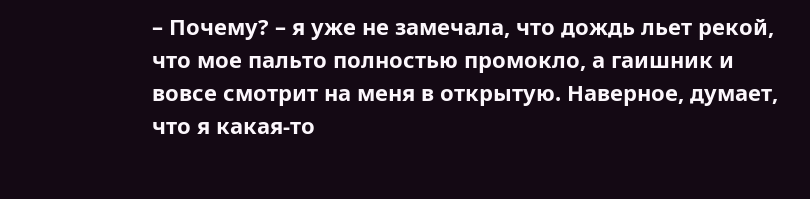– Почему? – я уже не замечала, что дождь льет рекой, что мое пальто полностью промокло, а гаишник и вовсе смотрит на меня в открытую. Наверное, думает, что я какая-то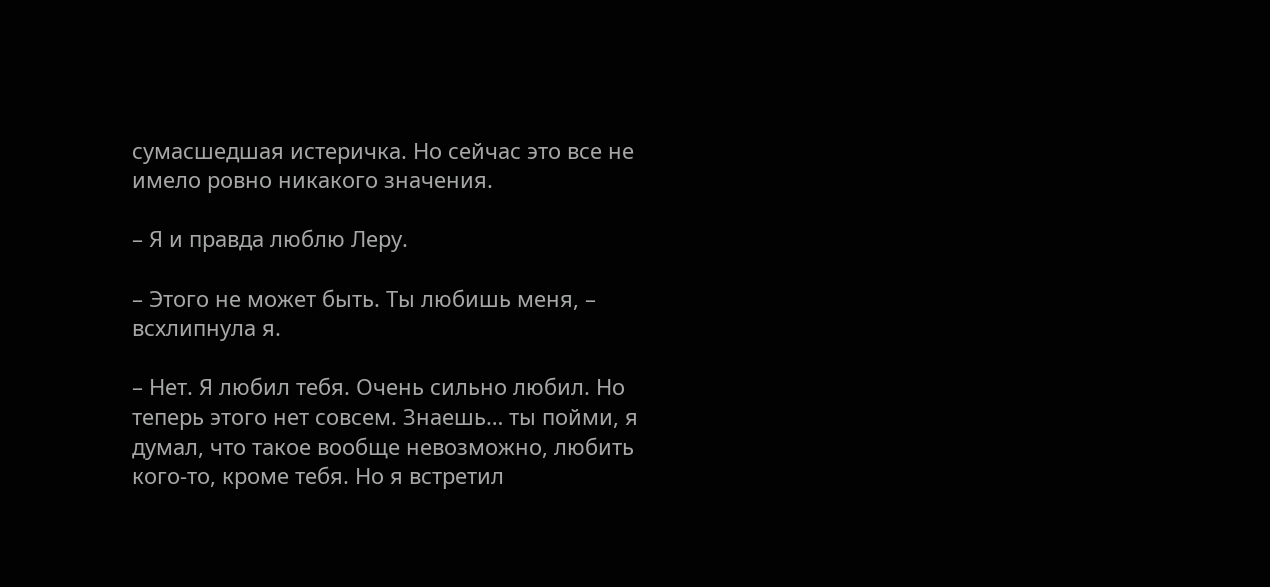сумасшедшая истеричка. Но сейчас это все не имело ровно никакого значения.

– Я и правда люблю Леру.

– Этого не может быть. Ты любишь меня, – всхлипнула я.

– Нет. Я любил тебя. Очень сильно любил. Но теперь этого нет совсем. Знаешь… ты пойми, я думал, что такое вообще невозможно, любить кого-то, кроме тебя. Но я встретил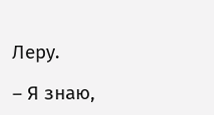Леру.

– Я знаю,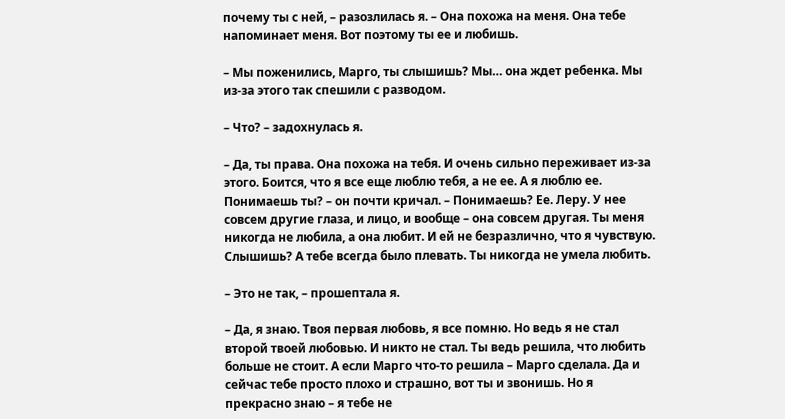почему ты с ней, – разозлилась я. – Она похожа на меня. Она тебе напоминает меня. Вот поэтому ты ее и любишь.

– Мы поженились, Марго, ты слышишь? Мы… она ждет ребенка. Мы из-за этого так спешили с разводом.

– Что? – задохнулась я.

– Да, ты права. Она похожа на тебя. И очень сильно переживает из-за этого. Боится, что я все еще люблю тебя, а не ее. А я люблю ее. Понимаешь ты? – он почти кричал. – Понимаешь? Ее. Леру. У нее совсем другие глаза, и лицо, и вообще – она совсем другая. Ты меня никогда не любила, а она любит. И ей не безразлично, что я чувствую. Слышишь? А тебе всегда было плевать. Ты никогда не умела любить.

– Это не так, – прошептала я.

– Да, я знаю. Твоя первая любовь, я все помню. Но ведь я не стал второй твоей любовью. И никто не стал. Ты ведь решила, что любить больше не стоит. А если Марго что-то решила – Марго сделала. Да и сейчас тебе просто плохо и страшно, вот ты и звонишь. Но я прекрасно знаю – я тебе не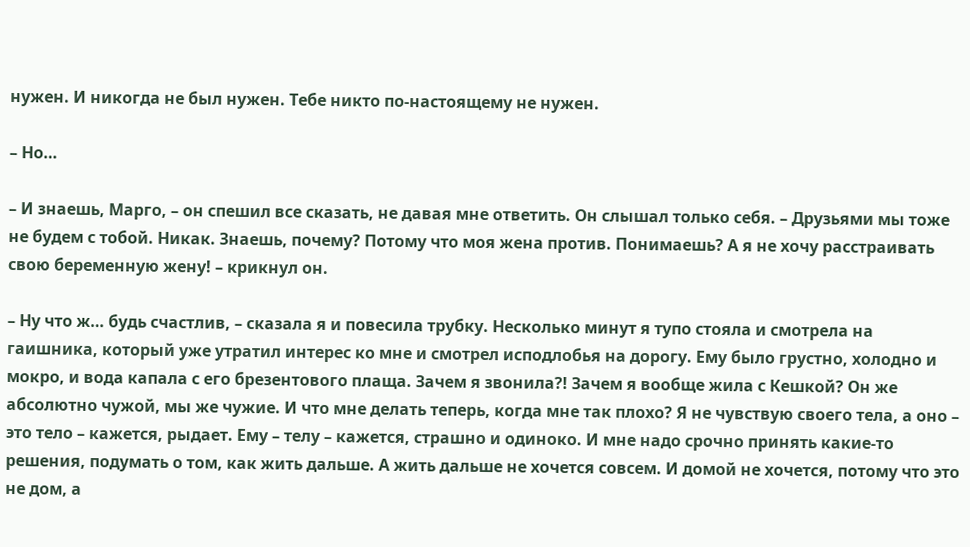нужен. И никогда не был нужен. Тебе никто по-настоящему не нужен.

– Но…

– И знаешь, Марго, – он спешил все сказать, не давая мне ответить. Он слышал только себя. – Друзьями мы тоже не будем с тобой. Никак. Знаешь, почему? Потому что моя жена против. Понимаешь? А я не хочу расстраивать свою беременную жену! – крикнул он.

– Ну что ж… будь счастлив, – сказала я и повесила трубку. Несколько минут я тупо стояла и смотрела на гаишника, который уже утратил интерес ко мне и смотрел исподлобья на дорогу. Ему было грустно, холодно и мокро, и вода капала с его брезентового плаща. Зачем я звонила?! Зачем я вообще жила с Кешкой? Он же абсолютно чужой, мы же чужие. И что мне делать теперь, когда мне так плохо? Я не чувствую своего тела, а оно – это тело – кажется, рыдает. Ему – телу – кажется, страшно и одиноко. И мне надо срочно принять какие-то решения, подумать о том, как жить дальше. А жить дальше не хочется совсем. И домой не хочется, потому что это не дом, а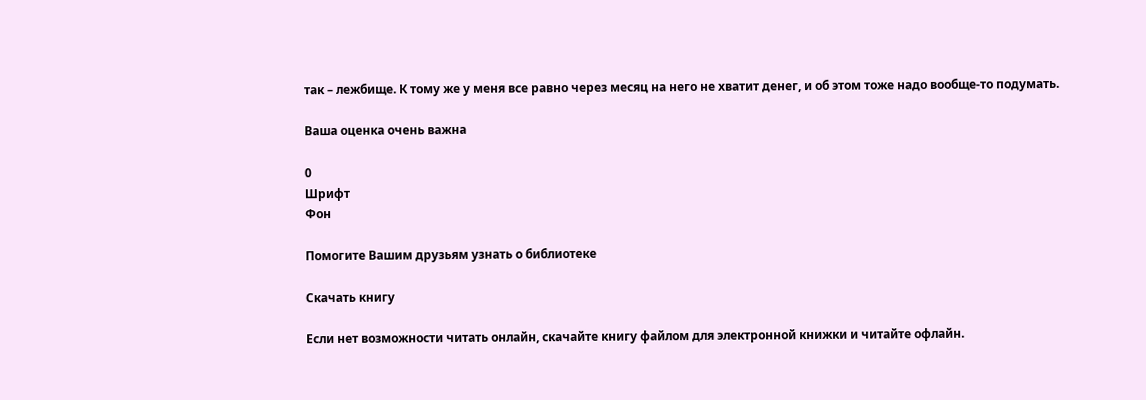так – лежбище. К тому же у меня все равно через месяц на него не хватит денег, и об этом тоже надо вообще-то подумать.

Ваша оценка очень важна

0
Шрифт
Фон

Помогите Вашим друзьям узнать о библиотеке

Скачать книгу

Если нет возможности читать онлайн, скачайте книгу файлом для электронной книжки и читайте офлайн.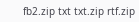fb2.zip txt txt.zip rtf.zip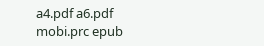a4.pdf a6.pdf mobi.prc epub